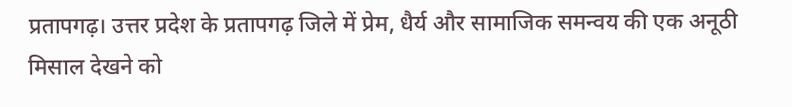प्रतापगढ़। उत्तर प्रदेश के प्रतापगढ़ जिले में प्रेम, धैर्य और सामाजिक समन्वय की एक अनूठी मिसाल देखने को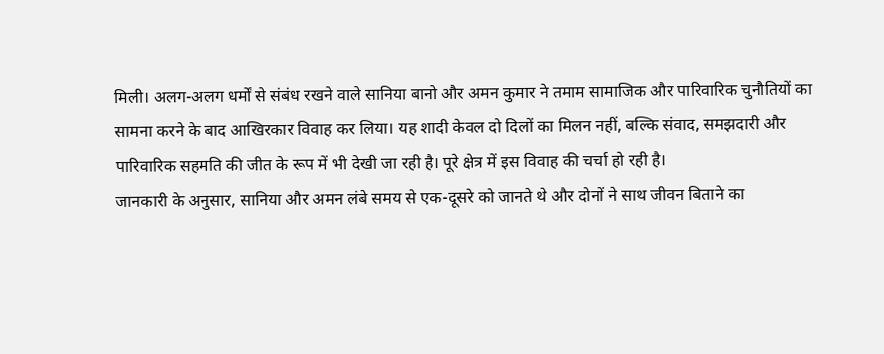मिली। अलग-अलग धर्मों से संबंध रखने वाले सानिया बानो और अमन कुमार ने तमाम सामाजिक और पारिवारिक चुनौतियों का सामना करने के बाद आखिरकार विवाह कर लिया। यह शादी केवल दो दिलों का मिलन नहीं, बल्कि संवाद, समझदारी और पारिवारिक सहमति की जीत के रूप में भी देखी जा रही है। पूरे क्षेत्र में इस विवाह की चर्चा हो रही है।
जानकारी के अनुसार, सानिया और अमन लंबे समय से एक-दूसरे को जानते थे और दोनों ने साथ जीवन बिताने का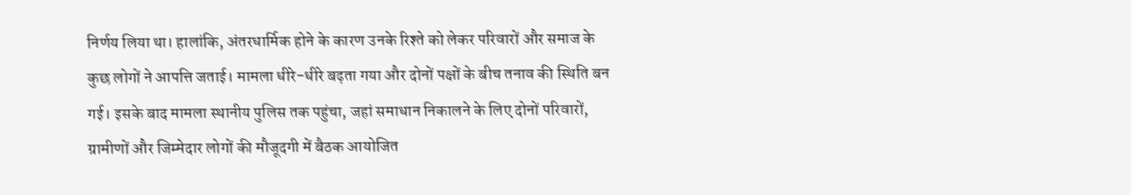निर्णय लिया था। हालांकि, अंतरधार्मिक होने के कारण उनके रिश्ते को लेकर परिवारों और समाज के कुछ लोगों ने आपत्ति जताई। मामला धीरे-धीरे बढ़ता गया और दोनों पक्षों के बीच तनाव की स्थिति बन गई। इसके बाद मामला स्थानीय पुलिस तक पहुंचा, जहां समाधान निकालने के लिए दोनों परिवारों, ग्रामीणों और जिम्मेदार लोगों की मौजूदगी में बैठक आयोजित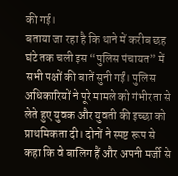की गई।
बताया जा रहा है कि थाने में करीब छह घंटे तक चली इस “पुलिस पंचायत” में सभी पक्षों की बातें सुनी गईं। पुलिस अधिकारियों ने पूरे मामले को गंभीरता से लेते हुए युवक और युवती की इच्छा को प्राथमिकता दी। दोनों ने स्पष्ट रूप से कहा कि वे बालिग हैं और अपनी मर्जी से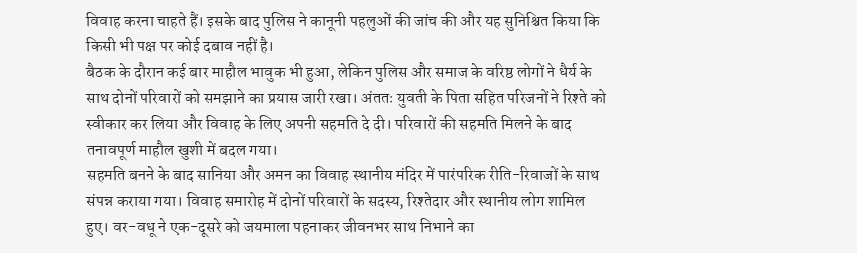विवाह करना चाहते हैं। इसके बाद पुलिस ने कानूनी पहलुओं की जांच की और यह सुनिश्चित किया कि किसी भी पक्ष पर कोई दबाव नहीं है।
बैठक के दौरान कई बार माहौल भावुक भी हुआ, लेकिन पुलिस और समाज के वरिष्ठ लोगों ने धैर्य के साथ दोनों परिवारों को समझाने का प्रयास जारी रखा। अंततः युवती के पिता सहित परिजनों ने रिश्ते को स्वीकार कर लिया और विवाह के लिए अपनी सहमति दे दी। परिवारों की सहमति मिलने के बाद तनावपूर्ण माहौल खुशी में बदल गया।
सहमति बनने के बाद सानिया और अमन का विवाह स्थानीय मंदिर में पारंपरिक रीति-रिवाजों के साथ संपन्न कराया गया। विवाह समारोह में दोनों परिवारों के सदस्य, रिश्तेदार और स्थानीय लोग शामिल हुए। वर-वधू ने एक-दूसरे को जयमाला पहनाकर जीवनभर साथ निभाने का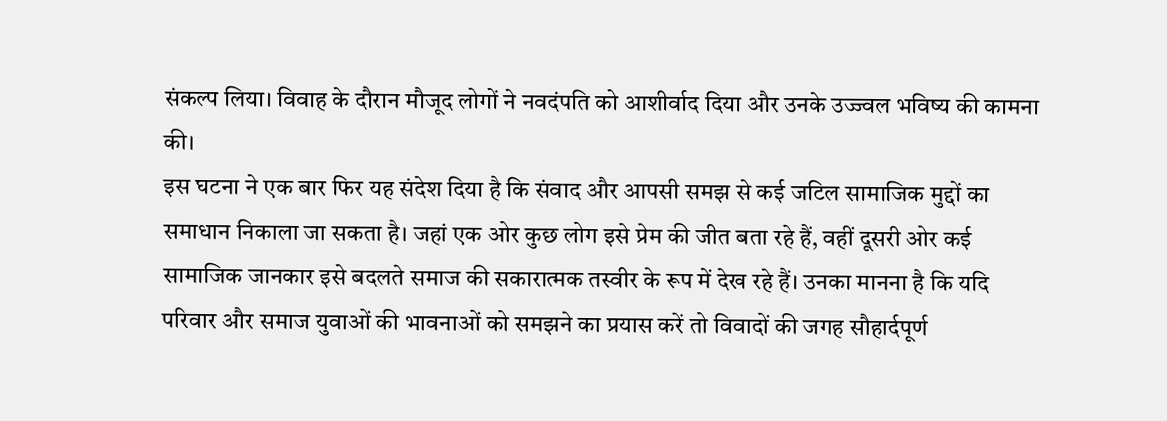संकल्प लिया। विवाह के दौरान मौजूद लोगों ने नवदंपति को आशीर्वाद दिया और उनके उज्ज्वल भविष्य की कामना की।
इस घटना ने एक बार फिर यह संदेश दिया है कि संवाद और आपसी समझ से कई जटिल सामाजिक मुद्दों का समाधान निकाला जा सकता है। जहां एक ओर कुछ लोग इसे प्रेम की जीत बता रहे हैं, वहीं दूसरी ओर कई सामाजिक जानकार इसे बदलते समाज की सकारात्मक तस्वीर के रूप में देख रहे हैं। उनका मानना है कि यदि परिवार और समाज युवाओं की भावनाओं को समझने का प्रयास करें तो विवादों की जगह सौहार्दपूर्ण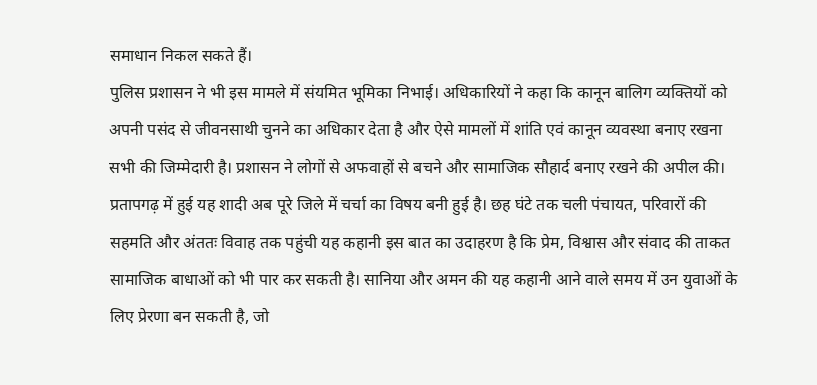समाधान निकल सकते हैं।
पुलिस प्रशासन ने भी इस मामले में संयमित भूमिका निभाई। अधिकारियों ने कहा कि कानून बालिग व्यक्तियों को अपनी पसंद से जीवनसाथी चुनने का अधिकार देता है और ऐसे मामलों में शांति एवं कानून व्यवस्था बनाए रखना सभी की जिम्मेदारी है। प्रशासन ने लोगों से अफवाहों से बचने और सामाजिक सौहार्द बनाए रखने की अपील की।
प्रतापगढ़ में हुई यह शादी अब पूरे जिले में चर्चा का विषय बनी हुई है। छह घंटे तक चली पंचायत, परिवारों की सहमति और अंततः विवाह तक पहुंची यह कहानी इस बात का उदाहरण है कि प्रेम, विश्वास और संवाद की ताकत सामाजिक बाधाओं को भी पार कर सकती है। सानिया और अमन की यह कहानी आने वाले समय में उन युवाओं के लिए प्रेरणा बन सकती है, जो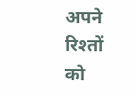अपने रिश्तों को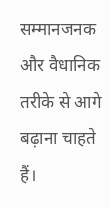सम्मानजनक और वैधानिक तरीके से आगे बढ़ाना चाहते हैं।